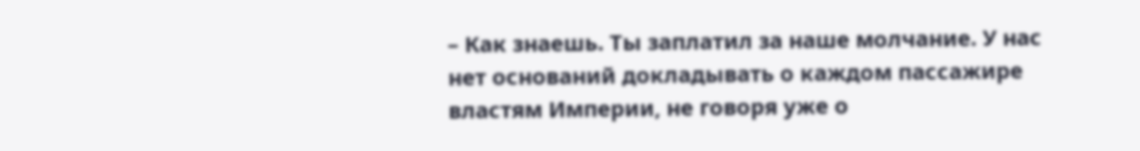– Как знаешь. Ты заплатил за наше молчание. У нас нет оснований докладывать о каждом пассажире властям Империи, не говоря уже о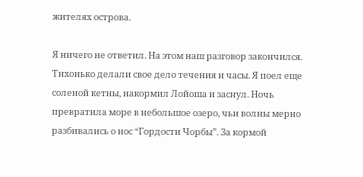жителях острова.

Я ничего не ответил. На этом наш разговор закончился. Тихонько делали свое дело течения и часы. Я поел еще соленой кетны, накормил Лойоша и заснул. Ночь превратила море в небольшое озеро, чьи волны мерно разбивались о нос “Гордости Чорбы”. За кормой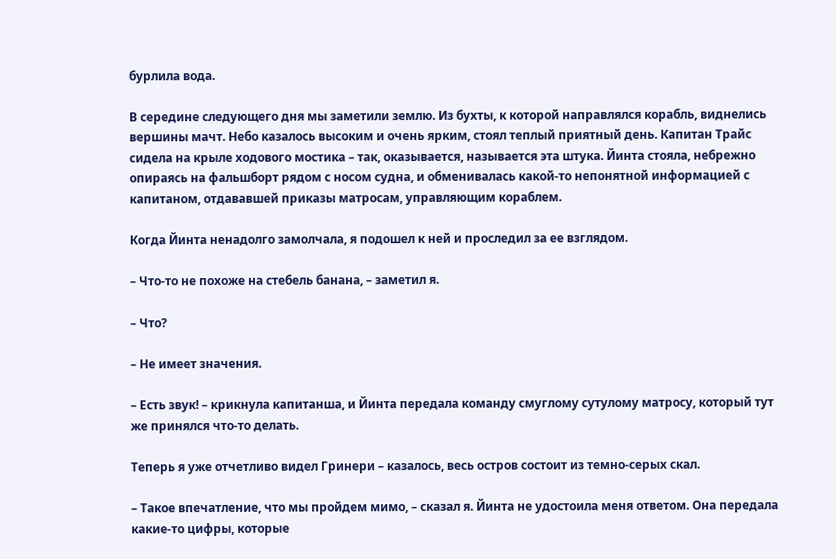бурлила вода.

В середине следующего дня мы заметили землю. Из бухты, к которой направлялся корабль, виднелись вершины мачт. Небо казалось высоким и очень ярким, стоял теплый приятный день. Капитан Трайс сидела на крыле ходового мостика – так, оказывается, называется эта штука. Йинта стояла, небрежно опираясь на фальшборт рядом с носом судна, и обменивалась какой-то непонятной информацией с капитаном, отдававшей приказы матросам, управляющим кораблем.

Когда Йинта ненадолго замолчала, я подошел к ней и проследил за ее взглядом.

– Что-то не похоже на стебель банана, – заметил я.

– Что?

– Не имеет значения.

– Есть звук! – крикнула капитанша, и Йинта передала команду смуглому сутулому матросу, который тут же принялся что-то делать.

Теперь я уже отчетливо видел Гринери – казалось, весь остров состоит из темно-серых скал.

– Такое впечатление, что мы пройдем мимо, – сказал я. Йинта не удостоила меня ответом. Она передала какие-то цифры, которые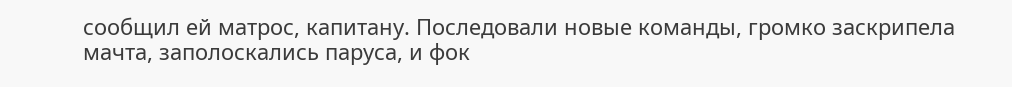сообщил ей матрос, капитану. Последовали новые команды, громко заскрипела мачта, заполоскались паруса, и фок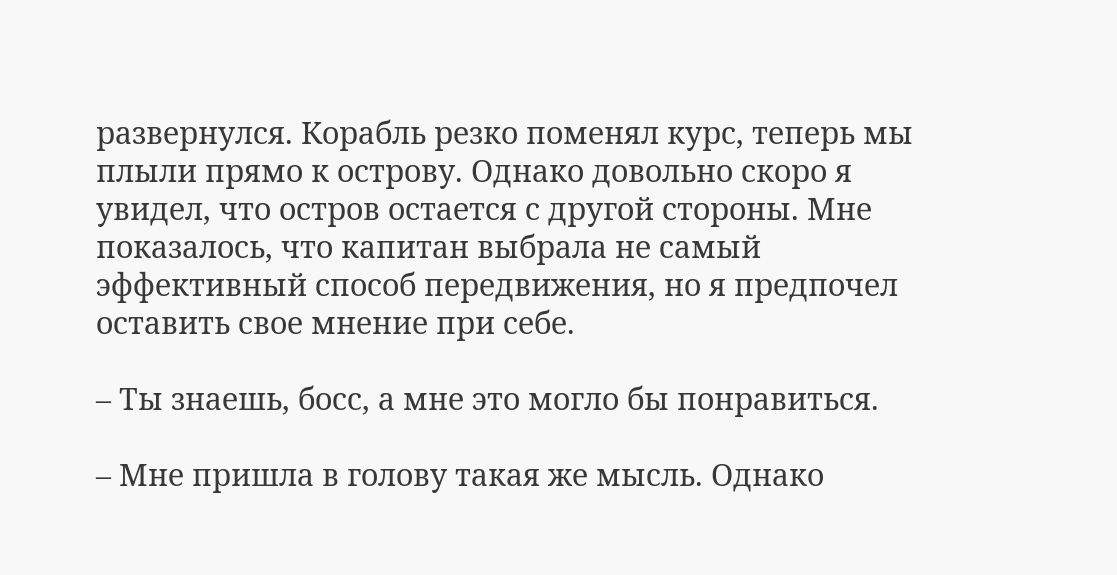развернулся. Корабль резко поменял курс, теперь мы плыли прямо к острову. Однако довольно скоро я увидел, что остров остается с другой стороны. Мне показалось, что капитан выбрала не самый эффективный способ передвижения, но я предпочел оставить свое мнение при себе.

– Ты знаешь, босс, а мне это могло бы понравиться.

– Мне пришла в голову такая же мысль. Однако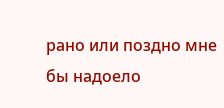рано или поздно мне бы надоело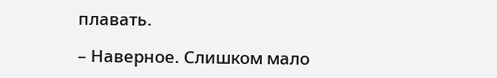плавать.

– Наверное. Слишком мало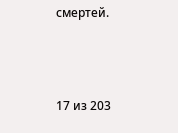смертей.



17 из 203